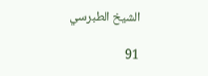الشيخ الطبرسي

91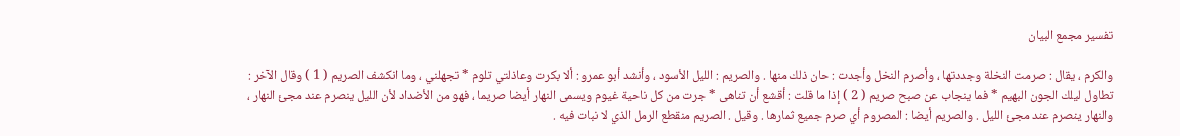تفسير مجمع البيان

والكرم ، يقال : صرمت النخلة وجددتها ، وأصرم النخل وأجدت : حان ذلك منها . والصريم : الليل الأسود ، وأنشد أبو عمرو : ألا بكرت وعاذلتي تلوم * تجهلني ، وما انكشف الصريم ( 1 ) وقال الآخر : تطاول ليلك الجون البهيم * فما ينجاب عن صبح صريم ( 2 ) إذا ما قلت : أقشع أن تناهى * جرت من كل ناحية غيوم ويسمى النهار أيضا صريما ، فهو من الأضداد لأن الليل ينصرم عند مجئ النهار ، والنهار ينصرم عند مجئ الليل . والصريم أيضا : المصروم أي صرم جميع ثمارها . وقيل . الصريم منقطع الرمل الذي لا نبات فيه .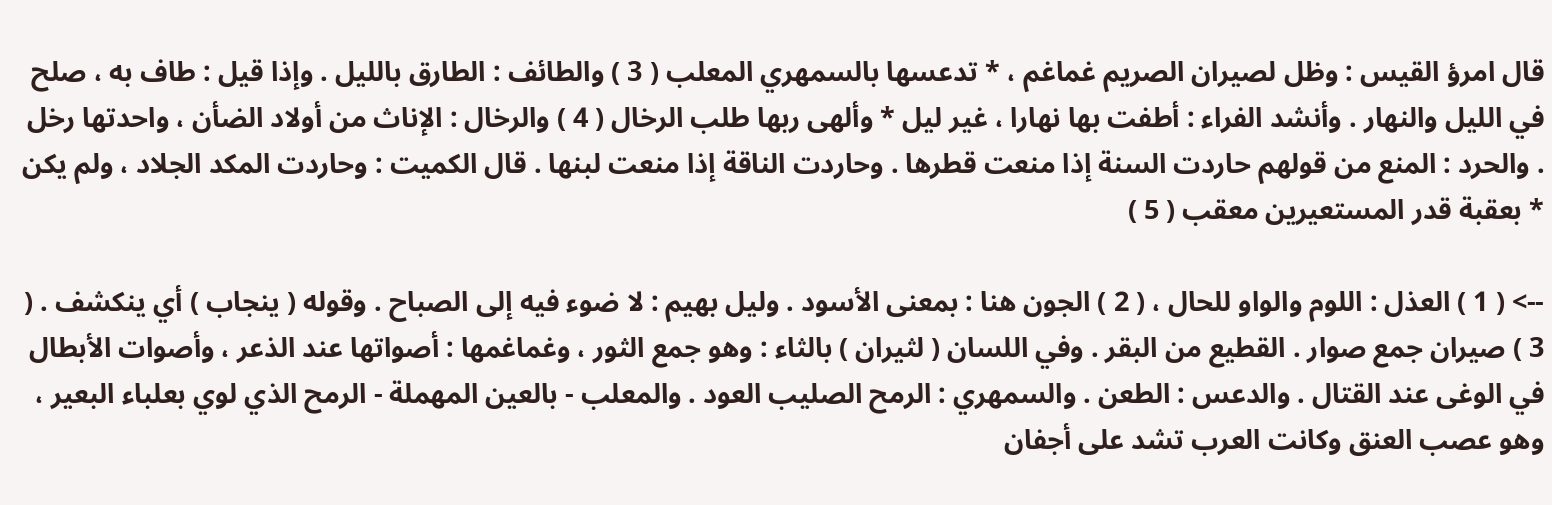قال امرؤ القيس : وظل لصيران الصريم غماغم ، * تدعسها بالسمهري المعلب ( 3 ) والطائف : الطارق بالليل . وإذا قيل : طاف به ، صلح في الليل والنهار . وأنشد الفراء : أطفت بها نهارا ، غير ليل * وألهى ربها طلب الرخال ( 4 ) والرخال : الإناث من أولاد الضأن ، واحدتها رخل . والحرد : المنع من قولهم حاردت السنة إذا منعت قطرها . وحاردت الناقة إذا منعت لبنها . قال الكميت : وحاردت المكد الجلاد ، ولم يكن * بعقبة قدر المستعيرين معقب ( 5 )

--> ( 1 ) العذل : اللوم والواو للحال ، ( 2 ) الجون هنا : بمعنى الأسود . وليل بهيم : لا ضوء فيه إلى الصباح . وقوله ( ينجاب ) أي ينكشف . ( 3 ) صيران جمع صوار . القطيع من البقر . وفي اللسان ( لثيران ) بالثاء : وهو جمع الثور ، وغماغمها : أصواتها عند الذعر ، وأصوات الأبطال في الوغى عند القتال . والدعس : الطعن . والسمهري : الرمح الصليب العود . والمعلب - بالعين المهملة - الرمح الذي لوي بعلباء البعير ، وهو عصب العنق وكانت العرب تشد على أجفان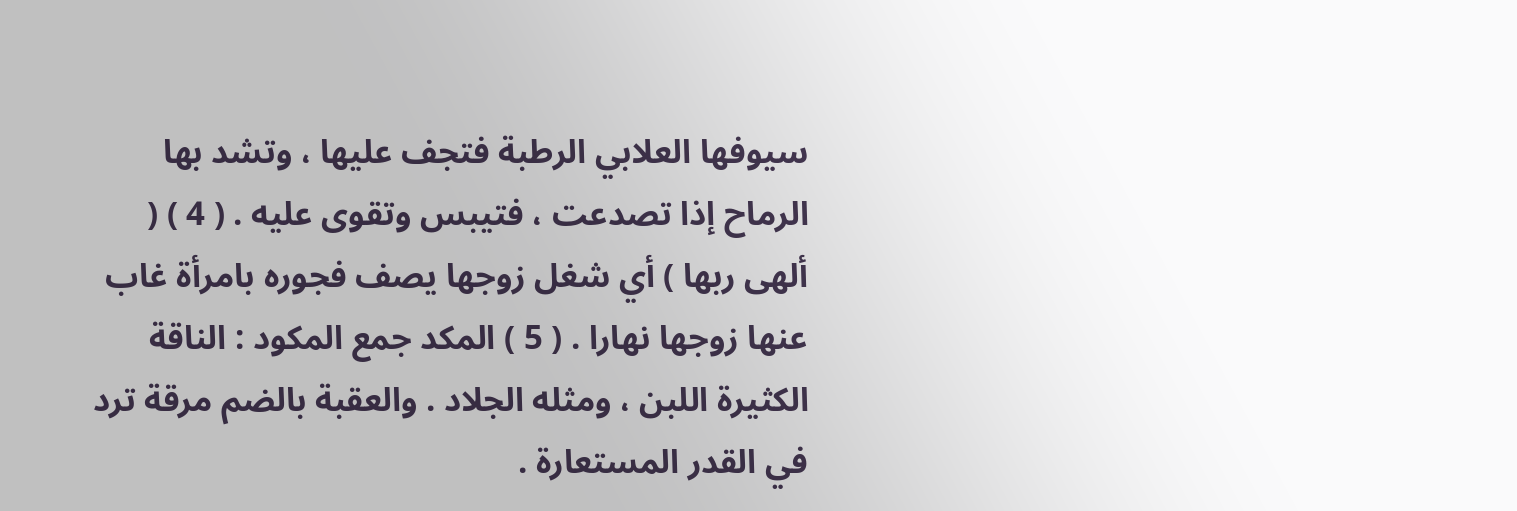سيوفها العلابي الرطبة فتجف عليها ، وتشد بها الرماح إذا تصدعت ، فتيبس وتقوى عليه . ( 4 ) ( ألهى ربها ) أي شغل زوجها يصف فجوره بامرأة غاب عنها زوجها نهارا . ( 5 ) المكد جمع المكود : الناقة الكثيرة اللبن ، ومثله الجلاد . والعقبة بالضم مرقة ترد في القدر المستعارة .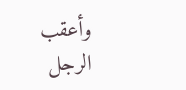وأعقب الرجل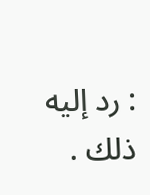: رد إليه ذلك .